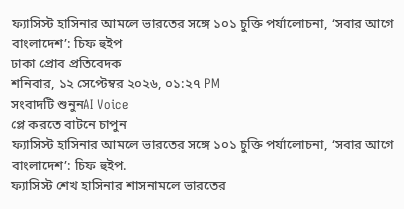ফ্যাসিস্ট হাসিনার আমলে ভারতের সঙ্গে ১০১ চুক্তি পর্যালোচনা, ‘সবার আগে বাংলাদেশ’: চিফ হুইপ
ঢাকা প্রোব প্রতিবেদক
শনিবার, ১২ সেপ্টেম্বর ২০২৬, ০১:২৭ PM
সংবাদটি শুনুনAI Voice
প্লে করতে বাটনে চাপুন
ফ্যাসিস্ট হাসিনার আমলে ভারতের সঙ্গে ১০১ চুক্তি পর্যালোচনা, ‘সবার আগে বাংলাদেশ’: চিফ হুইপ.
ফ্যাসিস্ট শেখ হাসিনার শাসনামলে ভারতের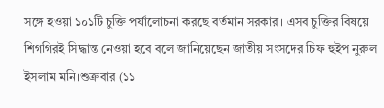সঙ্গে হওয়া ১০১টি চুক্তি পর্যালোচনা করছে বর্তমান সরকার। এসব চুক্তির বিষয়ে শিগগিরই সিদ্ধান্ত নেওয়া হবে বলে জানিয়েছেন জাতীয় সংসদের চিফ হুইপ নুরুল ইসলাম মনি।শুক্রবার (১১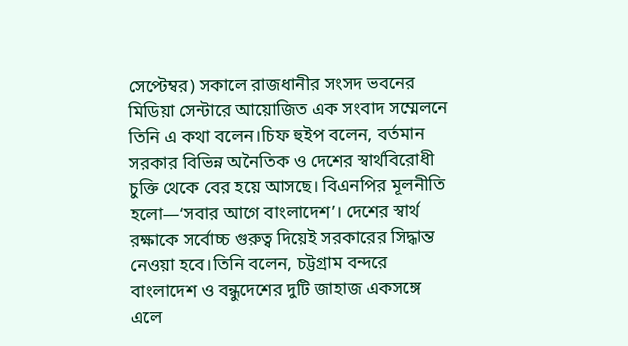সেপ্টেম্বর) সকালে রাজধানীর সংসদ ভবনের মিডিয়া সেন্টারে আয়োজিত এক সংবাদ সম্মেলনে তিনি এ কথা বলেন।চিফ হুইপ বলেন, বর্তমান সরকার বিভিন্ন অনৈতিক ও দেশের স্বার্থবিরোধী চুক্তি থেকে বের হয়ে আসছে। বিএনপির মূলনীতি হলো—‘সবার আগে বাংলাদেশ’। দেশের স্বার্থ রক্ষাকে সর্বোচ্চ গুরুত্ব দিয়েই সরকারের সিদ্ধান্ত নেওয়া হবে।তিনি বলেন, চট্টগ্রাম বন্দরে বাংলাদেশ ও বন্ধুদেশের দুটি জাহাজ একসঙ্গে এলে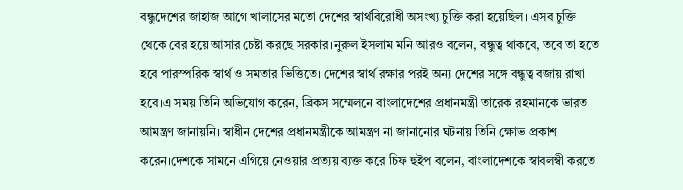বন্ধুদেশের জাহাজ আগে খালাসের মতো দেশের স্বার্থবিরোধী অসংখ্য চুক্তি করা হয়েছিল। এসব চুক্তি থেকে বের হয়ে আসার চেষ্টা করছে সরকার।নুরুল ইসলাম মনি আরও বলেন, বন্ধুত্ব থাকবে, তবে তা হতে হবে পারস্পরিক স্বার্থ ও সমতার ভিত্তিতে। দেশের স্বার্থ রক্ষার পরই অন্য দেশের সঙ্গে বন্ধুত্ব বজায় রাখা হবে।এ সময় তিনি অভিযোগ করেন, ব্রিকস সম্মেলনে বাংলাদেশের প্রধানমন্ত্রী তারেক রহমানকে ভারত আমন্ত্রণ জানায়নি। স্বাধীন দেশের প্রধানমন্ত্রীকে আমন্ত্রণ না জানানোর ঘটনায় তিনি ক্ষোভ প্রকাশ করেন।দেশকে সামনে এগিয়ে নেওয়ার প্রত্যয় ব্যক্ত করে চিফ হুইপ বলেন, বাংলাদেশকে স্বাবলম্বী করতে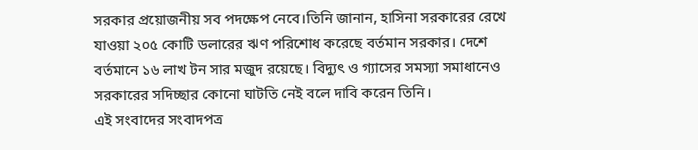সরকার প্রয়োজনীয় সব পদক্ষেপ নেবে।তিনি জানান, হাসিনা সরকারের রেখে যাওয়া ২০৫ কোটি ডলারের ঋণ পরিশোধ করেছে বর্তমান সরকার। দেশে বর্তমানে ১৬ লাখ টন সার মজুদ রয়েছে। বিদ্যুৎ ও গ্যাসের সমস্যা সমাধানেও সরকারের সদিচ্ছার কোনো ঘাটতি নেই বলে দাবি করেন তিনি।
এই সংবাদের সংবাদপত্র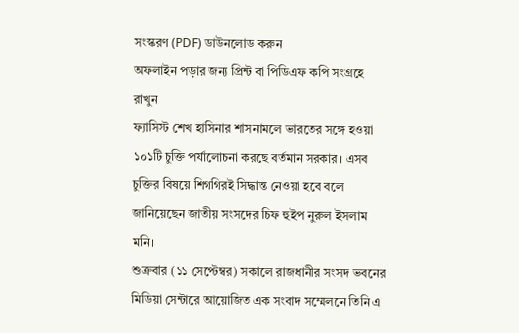সংস্করণ (PDF) ডাউনলোড করুন
অফলাইন পড়ার জন্য প্রিন্ট বা পিডিএফ কপি সংগ্রহে রাখুন
ফ্যাসিস্ট শেখ হাসিনার শাসনামলে ভারতের সঙ্গে হওয়া ১০১টি চুক্তি পর্যালোচনা করছে বর্তমান সরকার। এসব চুক্তির বিষয়ে শিগগিরই সিদ্ধান্ত নেওয়া হবে বলে জানিয়েছেন জাতীয় সংসদের চিফ হুইপ নুরুল ইসলাম মনি।
শুক্রবার (১১ সেপ্টেম্বর) সকালে রাজধানীর সংসদ ভবনের মিডিয়া সেন্টারে আয়োজিত এক সংবাদ সম্মেলনে তিনি এ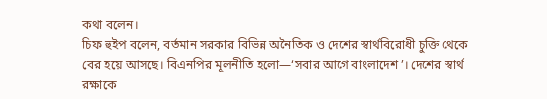কথা বলেন।
চিফ হুইপ বলেন, বর্তমান সরকার বিভিন্ন অনৈতিক ও দেশের স্বার্থবিরোধী চুক্তি থেকে বের হয়ে আসছে। বিএনপির মূলনীতি হলো—‘সবার আগে বাংলাদেশ’। দেশের স্বার্থ রক্ষাকে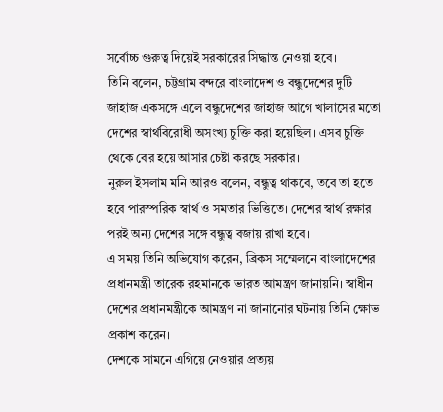সর্বোচ্চ গুরুত্ব দিয়েই সরকারের সিদ্ধান্ত নেওয়া হবে।
তিনি বলেন, চট্টগ্রাম বন্দরে বাংলাদেশ ও বন্ধুদেশের দুটি জাহাজ একসঙ্গে এলে বন্ধুদেশের জাহাজ আগে খালাসের মতো দেশের স্বার্থবিরোধী অসংখ্য চুক্তি করা হয়েছিল। এসব চুক্তি থেকে বের হয়ে আসার চেষ্টা করছে সরকার।
নুরুল ইসলাম মনি আরও বলেন, বন্ধুত্ব থাকবে, তবে তা হতে হবে পারস্পরিক স্বার্থ ও সমতার ভিত্তিতে। দেশের স্বার্থ রক্ষার পরই অন্য দেশের সঙ্গে বন্ধুত্ব বজায় রাখা হবে।
এ সময় তিনি অভিযোগ করেন, ব্রিকস সম্মেলনে বাংলাদেশের প্রধানমন্ত্রী তারেক রহমানকে ভারত আমন্ত্রণ জানায়নি। স্বাধীন দেশের প্রধানমন্ত্রীকে আমন্ত্রণ না জানানোর ঘটনায় তিনি ক্ষোভ প্রকাশ করেন।
দেশকে সামনে এগিয়ে নেওয়ার প্রত্যয়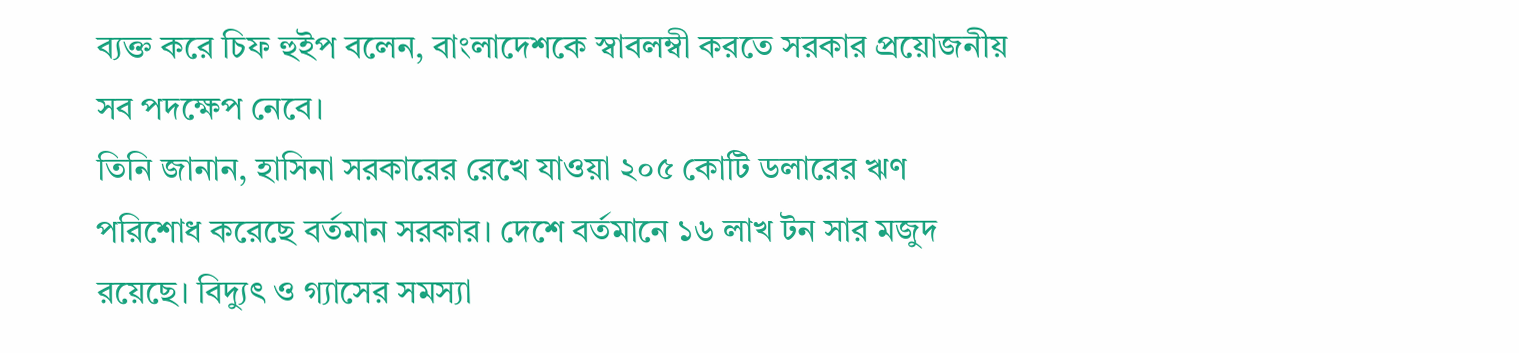ব্যক্ত করে চিফ হুইপ বলেন, বাংলাদেশকে স্বাবলম্বী করতে সরকার প্রয়োজনীয় সব পদক্ষেপ নেবে।
তিনি জানান, হাসিনা সরকারের রেখে যাওয়া ২০৫ কোটি ডলারের ঋণ পরিশোধ করেছে বর্তমান সরকার। দেশে বর্তমানে ১৬ লাখ টন সার মজুদ রয়েছে। বিদ্যুৎ ও গ্যাসের সমস্যা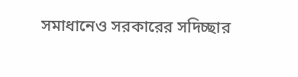সমাধানেও সরকারের সদিচ্ছার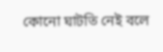কোনো ঘাটতি নেই বলে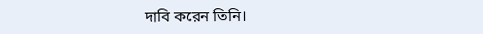দাবি করেন তিনি।